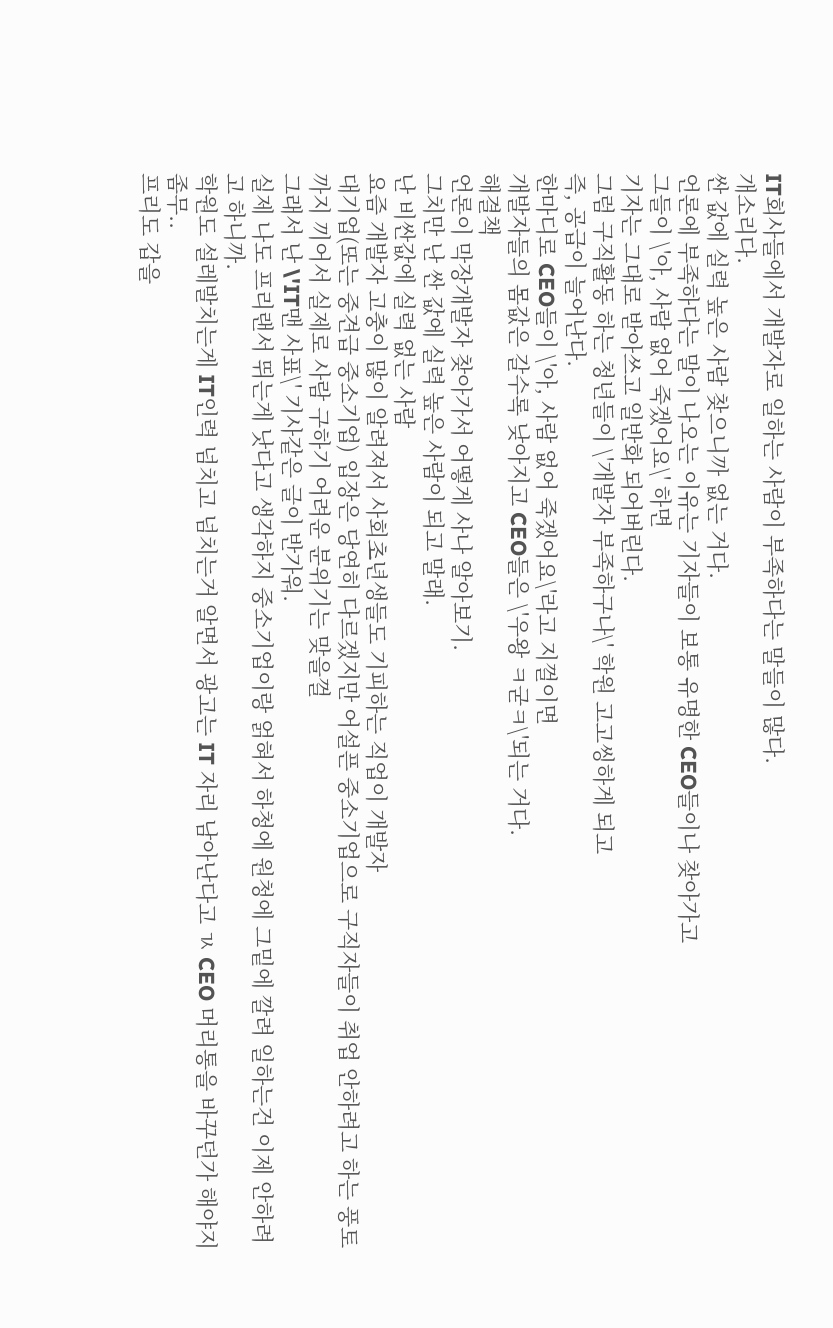IT회사들에서 개발자로 일하는 사람이 부족하다는 말들이 많다.
개소리다.
싼 값에 실력 높은 사람 찾으니까 없는 거다.
언론에 부족하다는 말이 나오는 이유는 기자들이 보통 유명한 CEO들이나 찾아가고
그들이 \'아, 사람 없어 죽겠어요\' 하면
기자는 그대로 받아쓰고 일반화 되어버린다.
그럼 구직활동 하는 청년들이 \'개발자 부족하구나\' 학원 고고씽하게 되고
즉, 공급이 늘어난다.
한마디로 CEO들이 \'아, 사람 없어 죽겠어요\'라고 지껄이면
개발자들의 몸값은 갈수록 낮아지고 CEO들은 \'우왕 ㅋ굳ㅋ\'되는 거다.
해결책
언론이 막장개발자 찾아가서 어떻게 사나 알아보기.
그치만 난 싼 값에 실력 높은 사람이 되고 말래.
난 비싼값에 실력 없는 사람
요즘 개발자 고충이 많이 알려져서 사회초년생들도 기피하는 직업이 개발자
대기업(또는 중견급 중소기업) 입장은 당연히 다르겠지만 어설픈 중소기업으로 구직자들이 취업 안하려고 하는 풍토까지 끼어서 실제로 사람 구하기 어려운 분위기는 맞을껄
그래서 난 \'IT맨 사표\' 기사같은 글이 반가워.
실제 나도 프리랜서 뛰는게 낫다고 생각하지 중소기업이랑 얽혀서 하청에 원청에 그밑에 깔려 일하는건 이제 안하려고 하니까.
학원도 설레발치는게 IT인력 넘치고 넘치는거 알면서 광고는 IT 자리 남아난다고 ㄳ CEO 머리통을 바꾸던가 해야지
좀무..
프리도 갑을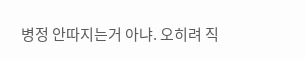병정 안따지는거 아냐. 오히려 직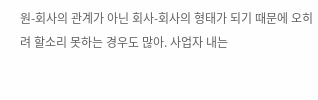원-회사의 관계가 아닌 회사-회사의 형태가 되기 때문에 오히려 할소리 못하는 경우도 많아. 사업자 내는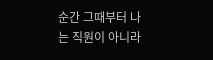순간 그때부터 나는 직원이 아니라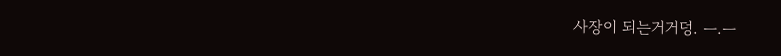사장이 되는거거덩. ㅡ.ㅡ